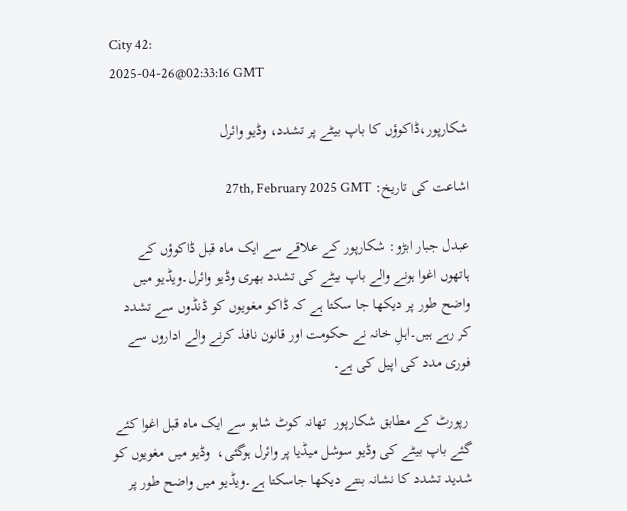City 42:
2025-04-26@02:33:16 GMT

شکارپور،ڈاکوؤں کا باپ بیٹے پر تشدد، وڈیو وائرل

اشاعت کی تاریخ: 27th, February 2025 GMT

عبدل جبار ابڑو: شکارپور کے علاقے سے ایک ماہ قبل ڈاکوؤں کے ہاتھوں اغوا ہونے والے باپ بیٹے کی تشدد بھری وڈیو وائرل۔ویڈیو میں واضح طور پر دیکھا جا سکتا ہے کہ ڈاکو مغویوں کو ڈنڈوں سے تشدد کر رہے ہیں۔اہلِ خانہ نے حکومت اور قانون نافذ کرنے والے اداروں سے فوری مدد کی اپیل کی ہے۔

 رپورٹ کے مطابق شکارپور  تھانہ کوٹ شاہو سے ایک ماہ قبل اغوا کئے گئے باپ بیٹے کی وڈیو سوشل میڈیا پر وائرل ہوگئی،  وڈیو میں مغویوں کو شدید تشدد کا نشانہ بنتے دیکھا جاسکتا ہے۔ویڈیو میں واضح طور پر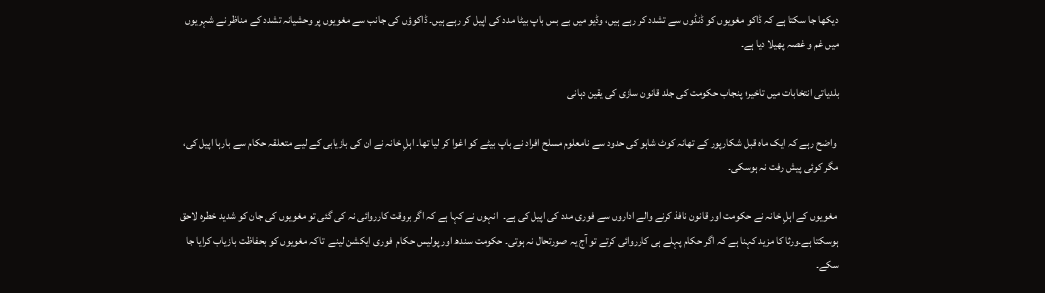دیکھا جا سکتا ہے کہ ڈاکو مغویوں کو ڈنڈوں سے تشدد کر رہے ہیں، وڈیو میں بے بس باپ بیٹا مدد کی اپیل کر رہے ہیں۔ ڈاکوؤں کی جانب سے مغویوں پر وحشیانہ تشدد کے مناظر نے شہریوں میں غم و غصہ پھیلا دیا ہے۔

بلدیاتی انتخابات میں تاخیر؛ پنجاب حکومت کی جلد قانون سازی کی یقین دہانی

 واضح رہے کہ ایک ماہ قبل شکارپور کے تھانہ کوٹ شاہو کی حدود سے نامعلوم مسلح افراد نے باپ بیٹے کو اغوا کر لیا تھا۔ اہلِ خانہ نے ان کی بازیابی کے لیے متعلقہ حکام سے بارہا اپیل کی، مگر کوئی پیش رفت نہ ہوسکی۔

 مغویوں کے اہلِ خانہ نے حکومت اور قانون نافذ کرنے والے اداروں سے فوری مدد کی اپیل کی ہے۔  انہوں نے کہا ہے کہ اگر بروقت کارروائی نہ کی گئی تو مغویوں کی جان کو شدید خطرہ لاحق ہوسکتا ہے۔ورثا کا مزید کہنا ہے کہ اگر حکام پہلے ہی کارروائی کرتے تو آج یہ صورتحال نہ ہوتی۔ حکومت سندھ اور پولیس حکام  فوری ایکشن لینے  تاکہ مغویوں کو بحفاظت بازیاب کرایا جا سکے۔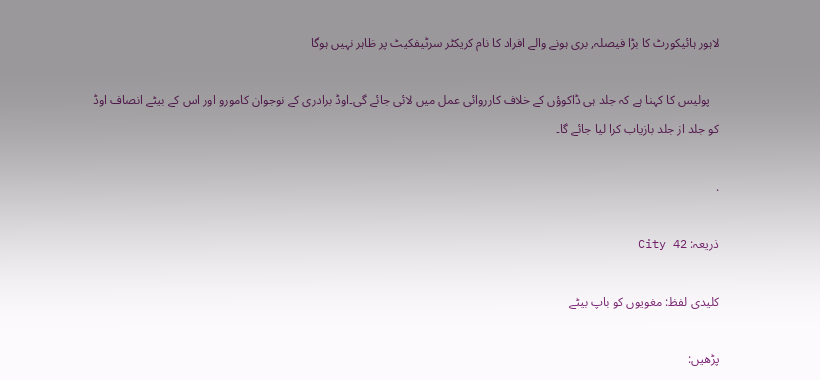لاہور ہائیکورٹ کا بڑا فیصلہ, بری ہونے والے افراد کا نام کریکٹر سرٹیفکیٹ پر ظاہر نہیں ہوگا

   پولیس کا کہنا ہے کہ جلد ہی ڈاکوؤں کے خلاف کارروائی عمل میں لائی جائے گی۔اوڈ برادری کے نوجوان کامورو اور اس کے بیٹے انصاف اوڈ کو جلد از جلد بازیاب کرا لیا جائے گا۔

.

ذریعہ: City 42

کلیدی لفظ: مغویوں کو باپ بیٹے

پڑھیں: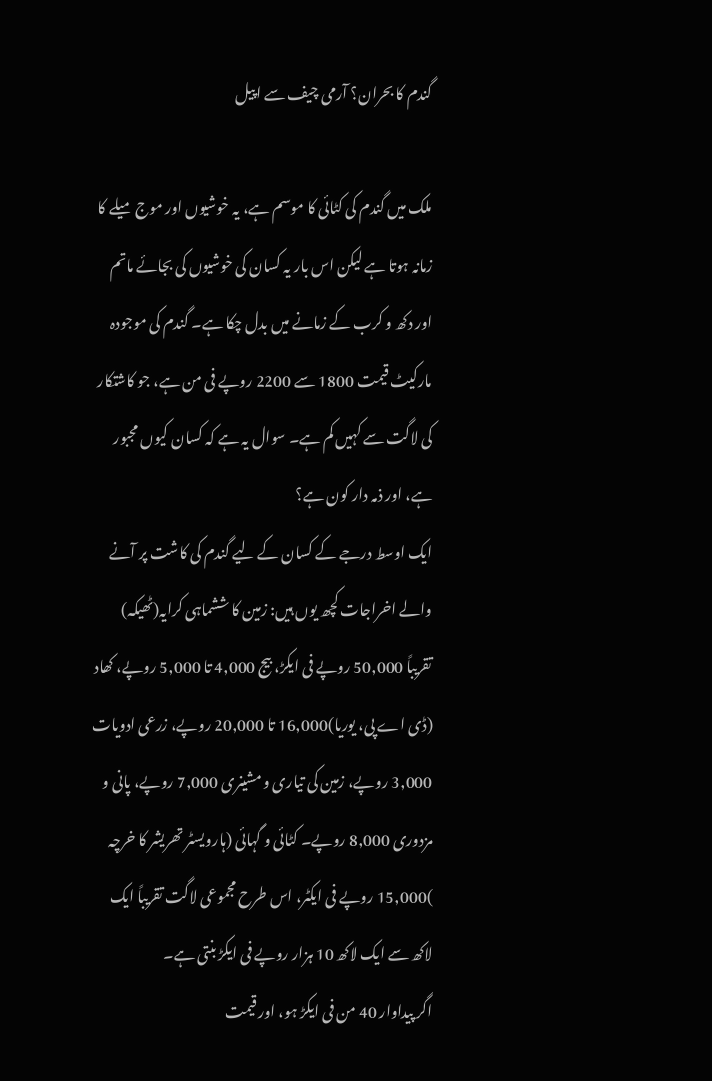گندم کا بحران؟ آرمی چیف سے اپیل

ملک میں گندم کی کٹائی کا موسم ہے، یہ خوشیوں اور موج میلے کا زمانہ ہوتا ہے لیکن اس بار یہ کسان کی خوشیوں کی بجائے ماتم اور دکھ و کرب کے زمانے میں بدل چکا ہے۔ گندم کی موجودہ مارکیٹ قیمت 1800 سے 2200 روپے فی من ہے، جو کاشتکار کی لاگت سے کہیں کم ہے۔ سوال یہ ہے کہ کسان کیوں مجبور ہے، اور ذمہ دار کون ہے؟
ایک اوسط درجے کے کسان کے لیے گندم کی کاشت پر آنے والے اخراجات کچھ یوں ہیں: زمین کا ششماہی کرایہ(ٹھیکہ) تقریباً 50,000 روپے فی ایکڑ، بیج 4,000 تا 5,000 روپے، کھاد (ڈی اے پی، یوریا)16,000 تا 20,000 روپے، زرعی ادویات 3,000 روپے، زمین کی تیاری و مشینری 7,000 روپے، پانی و مزدوری 8,000 روپے۔ کٹائی و گہائی (ہارویسٹر تھریشر کا خرچہ )15,000 روپے فی ایکٹر، اس طرح مجموعی لاگت تقریباً ایک لاکھ سے ایک لاکھ 10 ہزار روپے فی ایکڑ بنتی ہے۔
اگر پیداوار 40 من فی ایکڑ ہو، اور قیمت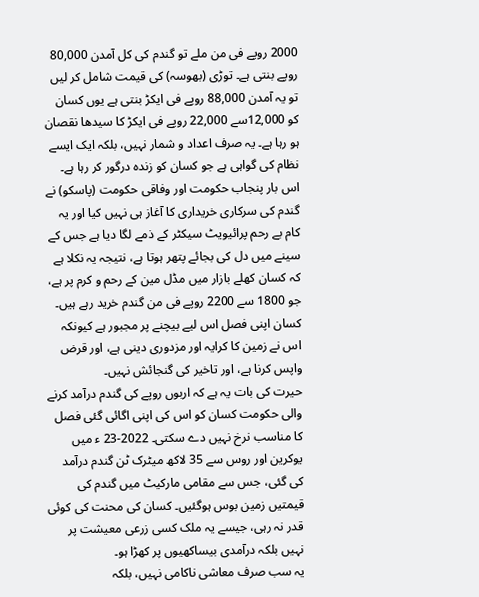2000 روپے فی من ملے تو گندم کی کل آمدن 80,000 روپے بنتی ہے۔ توڑی (بھوسہ) کی قیمت شامل کر لیں تو یہ آمدن 88,000 روپے فی ایکڑ بنتی ہے یوں کسان کو 12,000سے 22,000 روپے فی ایکڑ کا سیدھا نقصان ہو رہا ہے۔ یہ صرف اعداد و شمار نہیں، بلکہ ایک ایسے نظام کی گواہی ہے جو کسان کو زندہ درگور کر رہا ہے۔
اس بار پنجاب حکومت اور وفاقی حکومت (پاسکو) نے گندم کی سرکاری خریداری کا آغاز ہی نہیں کیا اور یہ کام بے رحم پرائیویٹ سیکٹر کے ذمے لگا دیا ہے جس کے سینے میں دل کی بجائے پتھر ہوتا ہے، نتیجہ یہ نکلا ہے کہ کسان کھلے بازار میں مڈل مین کے رحم و کرم پر ہے، جو 1800 سے 2200 روپے فی من گندم خرید رہے ہیں۔ کسان اپنی فصل اس لیے بیچنے پر مجبور ہے کیونکہ اس نے زمین کا کرایہ اور مزدوری دینی ہے، اور قرض واپس کرنا ہے، اور تاخیر کی گنجائش نہیں۔
حیرت کی بات یہ ہے کہ اربوں روپے کی گندم درآمد کرنے والی حکومت کسان کو اس کی اپنی اگائی گئی فصل کا مناسب نرخ نہیں دے سکتی۔ 2022-23 ء میں یوکرین اور روس سے 35 لاکھ میٹرک ٹن گندم درآمد کی گئی، جس سے مقامی مارکیٹ میں گندم کی قیمتیں زمین بوس ہوگئیں۔ کسان کی محنت کی کوئی قدر نہ رہی، جیسے یہ ملک کسی زرعی معیشت پر نہیں بلکہ درآمدی بیساکھیوں پر کھڑا ہو۔
یہ سب صرف معاشی ناکامی نہیں، بلکہ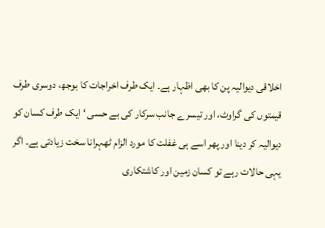اخلاقی دیوالیہ پن کا بھی اظہار ہے۔ ایک طرف اخراجات کا بوجھ، دوسری طرف قیمتوں کی گراوٹ، اور تیسرے جانب سرکار کی بے حسی ‘ ایک طرف کسان کو دیوالیہ کر دینا اور پھر اسے ہی غفلت کا مورد الزام ٹھہرانا سخت زیادتی ہے۔ اگر یہی حالات رہے تو کسان زمین اور کاشتکاری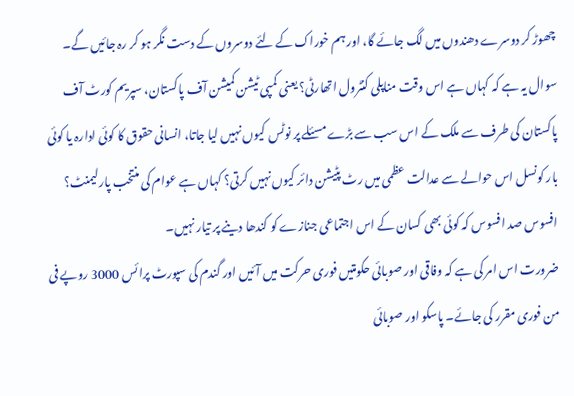چھوڑ کر دوسرے دھندوں میں لگ جائے گا، اور ہم خوراک کے لئے دوسروں کے دست نگر ہو کر رہ جائیں گے۔ سوال یہ ہے کہ کہاں ہے اس وقت مناپلی کنٹرول اتھارٹی؟ یعنی کمپی ٹیشن کمیشن آف پاکستان، سپریم کورٹ آف پاکستان کی طرف سے ملک کے اس سب سے بڑے مسئلے پر نوٹس کیوں نہیں لیا جاتا، انسانی حقوق کا کوئی ادارہ یا کوئی بار کونسل اس حوالے سے عدالت عظمی میں رٹ پٹیشن دائر کیوں نہیں کرتی؟ کہاں ہے عوام کی منتخب پارلیمنٹ؟ افسوس صد افسوس کہ کوئی بھی کسان کے اس اجتماعی جنازے کو کندھا دینے پر تیار نہیں۔
ضرورت اس امر کی ہے کہ وفاقی اور صوبائی حکومتیں فوری حرکت میں آئیں اور گندم کی سپورٹ پرائس 3000 روپے فی من فوری مقرر کی جائے۔ پاسکو اور صوبائی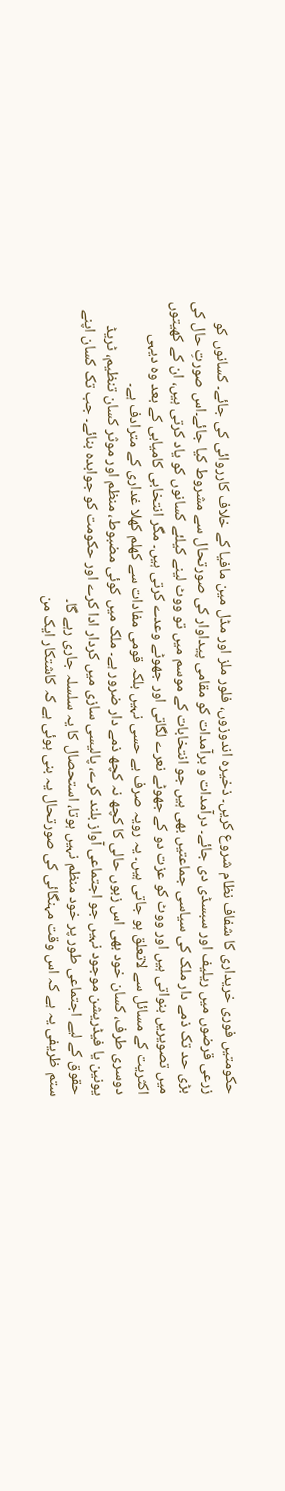حکومتیں فوری خریداری کا شفاف نظام شروع کریں۔ ذخیرہ اندوزوں، فلور ملز اور مڈل مین مافیا کے خلاف کارروائی کی جائے۔ کسانوں کو زرعی قرضوں میں ریلیف اور سبسڈی دی جائے۔ درآمدات و برآمدات کو مقامی پیداوار کی صورتحال سے مشروط کیا جائے۔اس صورتِ حال کی بڑی حد تک ذمے دار ملک کی سیاسی جماعتیں بھی ہیں جو انتخابات کے موسم میں تو ووٹ لینے کیلئے کسانوں کو یاد کرتی ہیں، ان کے کھیتوں میں تصویریں بنواتی ہیں اور ووٹ کو عزت دو کے جھوٹے نعرے لگاتی اور جھوٹے وعدے کرتی ہیں۔ مگر انتخابی کامیابی کے بعد وہ دیہی اکثریت کے مسائل سے لاتعلق ہو جاتی ہیں۔ یہ رویہ صرف بے حسی نہیں بلکہ قومی مفادات سے کھلم کھلا غداری کے مترادف ہے۔
دوسری طرف، کسان خود بھی اس زبوں حالی کا کچھ نہ کچھ ذمے دار ضرور ہے۔ ملک میں کوئی مضبوط، منظم اور موثر کسان تنظیم، ٹریڈ یونین یا فیڈریشن موجود نہیں جو اجتماعی آواز بلند کرے، پالیسی سازی میں کردار ادا کرے اور حکومت کو جوابدہ بنائے۔ جب تک کسان اپنے حقوق کے لیے اجتماعی طور پر خود منظم نہیں ہوتا، استحصال کا یہ سلسلہ جاری رہے گا۔
ستم ظریفی یہ ہے کہ اس وقت مہنگائی کی صورتحال یہ بنی ہوئی ہے کہ کاشتکار ایک من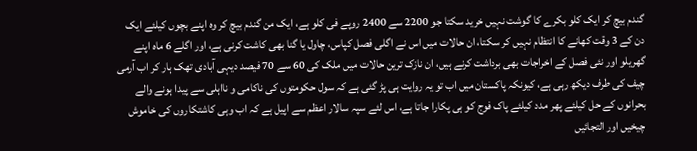گندم بیچ کر ایک کلو بکرے کا گوشت نہیں خرید سکتا جو 2200 سے 2400 روپے فی کلو ہے، ایک من گندم بیچ کر وہ اپنے بچوں کیلئے ایک دن کے 3 وقت کھانے کا انتظام نہیں کر سکتا، ان حالات میں اس نے اگلی فصل کپاس، چاول یا گنا بھی کاشت کرنی ہے، اور اگلے 6 ماہ اپنے گھریلو اور نئی فصل کے اخراجات بھی برداشت کرنے ہیں، ان نازک ترین حالات میں ملک کی 60 سے 70 فیصد دیہی آبادی تھک ہار کر اب آرمی چیف کی طرف دیکھ رہی ہے، کیونکہ پاکستان میں اب تو یہ روایت ہی پڑ گئی ہے کہ سول حکومتوں کی ناکامی و نااہلی سے پیدا ہونے والے بحرانوں کے حل کیلئے پھر مدد کیلئے پاک فوج کو ہی پکارا جاتا ہے، اس لئے سپہ سالار اعظم سے اپیل ہے کہ اب وہی کاشتکاروں کی خاموش چیخیں اور التجائیں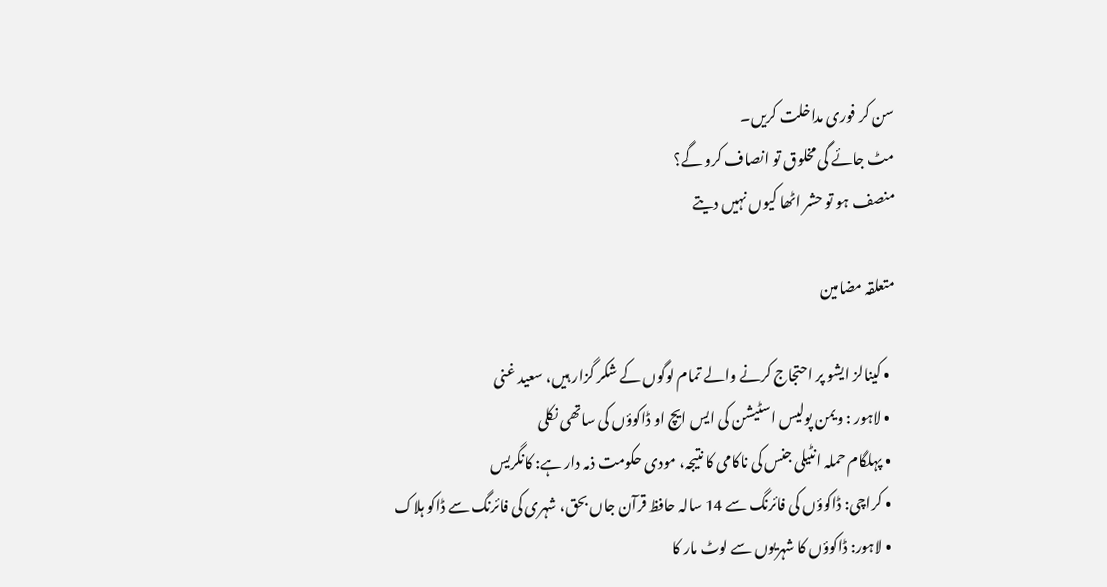سن کر فوری مداخلت کریں۔
مٹ جائے گی مخلوق تو انصاف کرو گے؟
منصف ہو تو حشر اٹھا کیوں نہیں دیتے

متعلقہ مضامین

  • کینالز ایشو پر احتجاج کرنے والے تمام لوگوں کے شکر گزار ہیں، سعید غنی
  • لاہور : ویمن پولیس اسٹیشن کی ایس ایچ او ڈاکوؤں کی ساتھی نکلی
  • پہلگام حملہ انٹیلی جنس کی ناکامی کا نتیجہ، مودی حکومت ذمہ دار ہے: کانگریس
  • کراچی: ڈاکوؤں کی فائرنگ سے 14 سالہ حافظ قرآن جاں بحق، شہری کی فائرنگ سے ڈاکو ہلاک
  • لاہور: ڈاکوؤں کا شہریوں سے لوٹ مار کا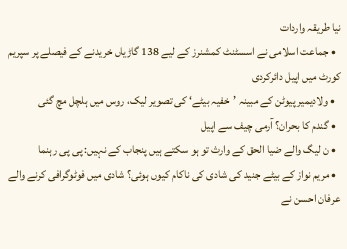نیا طریقہ واردات
  • جماعت اسلامی نے اسسٹنٹ کمشنرز کے لیے 138 گاڑیاں خریدنے کے فیصلے پر سپریم کورٹ میں اپیل دائرکردی
  • ولادیمیر پیوٹن کے مبینہ ’خفیہ بیٹے‘ کی تصویر لیک، روس میں ہلچل مچ گئی
  • گندم کا بحران؟ آرمی چیف سے اپیل
  • ن لیگ والے ضیا الحق کے وارث تو ہو سکتے ہیں پنجاب کے نہیں: پی پی رہنما
  • مریم نواز کے بیٹے جنید کی شادی کی ناکام کیوں ہوئی؟ شادی میں فوٹوگرافی کرنے والے عرفان احسن نے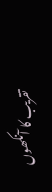تقریب کا آنکھوں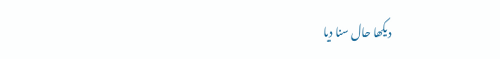دیکھا حال سنا دیا